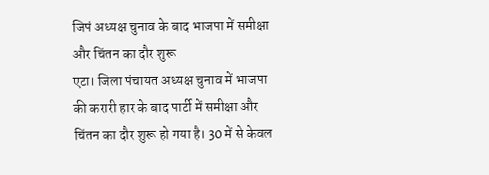जिपं अध्यक्ष चुनाव के बाद भाजपा में समीक्षा और चिंतन का दौर शुरू
एटा। जिला पंचायत अध्यक्ष चुनाव में भाजपा की करारी हार के बाद पार्टी में समीक्षा और चिंतन का दौर शुरू हो गया है। 30 में से केवल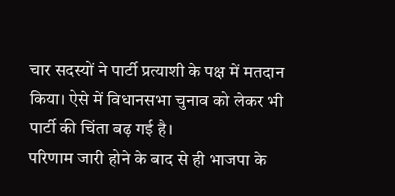चार सदस्यों ने पार्टी प्रत्याशी के पक्ष में मतदान किया। ऐसे में विधानसभा चुनाव को लेकर भी पार्टी की चिंता बढ़ गई है।
परिणाम जारी होने के बाद से ही भाजपा के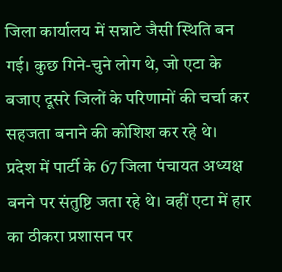जिला कार्यालय में सन्नाटे जैसी स्थिति बन गई। कुछ गिने-चुने लोग थे, जो एटा के बजाए दूसरे जिलों के परिणामों की चर्चा कर सहजता बनाने की कोशिश कर रहे थे।
प्रदेश में पार्टी के 67 जिला पंचायत अध्यक्ष बनने पर संतुष्टि जता रहे थे। वहीं एटा में हार का ठीकरा प्रशासन पर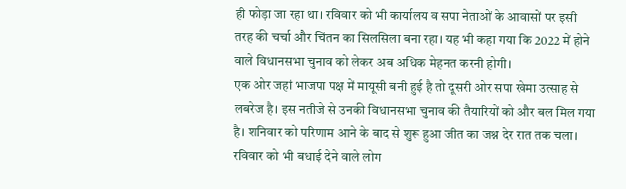ही फोड़ा जा रहा था। रविवार को भी कार्यालय व सपा नेताओं के आवासों पर इसी तरह की चर्चा और चिंतन का सिलसिला बना रहा। यह भी कहा गया कि 2022 में होने वाले विधानसभा चुनाव को लेकर अब अधिक मेहनत करनी होगी।
एक ओर जहां भाजपा पक्ष में मायूसी बनी हुई है तो दूसरी ओर सपा खेमा उत्साह से लबरेज है। इस नतीजे से उनकी विधानसभा चुनाव की तैयारियों को और बल मिल गया है। शनिवार को परिणाम आने के बाद से शुरू हुआ जीत का जश्न देर रात तक चला। रविवार को भी बधाई देने वाले लोग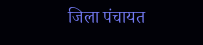जिला पंचायत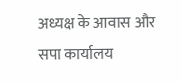अध्यक्ष के आवास और सपा कार्यालय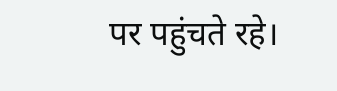पर पहुंचते रहे।